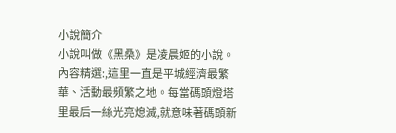小說簡介
小說叫做《黑桑》是凌晨姬的小說。內容精選:,這里一直是平城經濟最繁華、活動最頻繁之地。每當碼頭燈塔里最后一絲光亮熄滅,就意味著碼頭新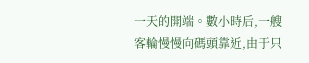一天的開端。數小時后,一艘客輪慢慢向碼頭靠近,由于只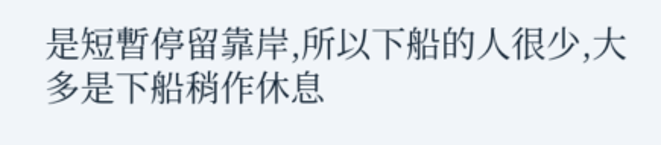是短暫停留靠岸,所以下船的人很少,大多是下船稍作休息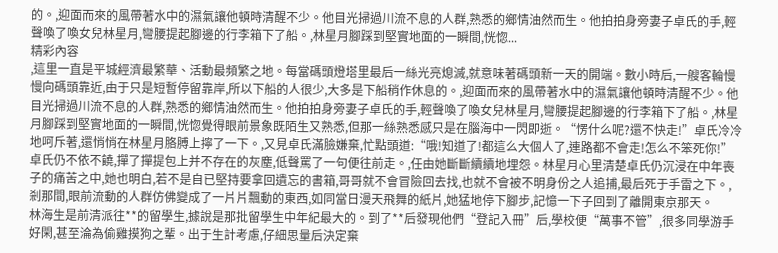的。,迎面而來的風帶著水中的濕氣讓他頓時清醒不少。他目光掃過川流不息的人群,熟悉的鄉情油然而生。他拍拍身旁妻子卓氏的手,輕聲喚了喚女兒林星月,彎腰提起腳邊的行李箱下了船。,林星月腳踩到堅實地面的一瞬間,恍惚...
精彩內容
,這里一直是平城經濟最繁華、活動最頻繁之地。每當碼頭燈塔里最后一絲光亮熄滅,就意味著碼頭新一天的開端。數小時后,一艘客輪慢慢向碼頭靠近,由于只是短暫停留靠岸,所以下船的人很少,大多是下船稍作休息的。,迎面而來的風帶著水中的濕氣讓他頓時清醒不少。他目光掃過川流不息的人群,熟悉的鄉情油然而生。他拍拍身旁妻子卓氏的手,輕聲喚了喚女兒林星月,彎腰提起腳邊的行李箱下了船。,林星月腳踩到堅實地面的一瞬間,恍惚覺得眼前景象既陌生又熟悉,但那一絲熟悉感只是在腦海中一閃即逝。“愣什么呢?還不快走!”卓氏冷冷地呵斥著,還悄悄在林星月胳膊上擰了一下。,又見卓氏滿臉嫌棄,忙點頭道:“哦!知道了!都這么大個人了,連路都不會走!怎么不笨死你!”卓氏仍不依不饒,撣了撣提包上并不存在的灰塵,低聲罵了一句便往前走。,任由她斷斷續續地埋怨。林星月心里清楚卓氏仍沉浸在中年喪子的痛苦之中,她也明白,若不是自已堅持要拿回遺忘的書箱,哥哥就不會冒險回去找,也就不會被不明身份之人追捕,最后死于手雷之下。,剎那間,眼前流動的人群仿佛變成了一片片飄動的東西,如同當日漫天飛舞的紙片,她猛地停下腳步,記憶一下子回到了離開東京那天。
林海生是前清派往**的留學生,據說是那批留學生中年紀最大的。到了**后發現他們“登記入冊”后,學校便“萬事不管”,很多同學游手好閑,甚至淪為偷雞摸狗之輩。出于生計考慮,仔細思量后決定棄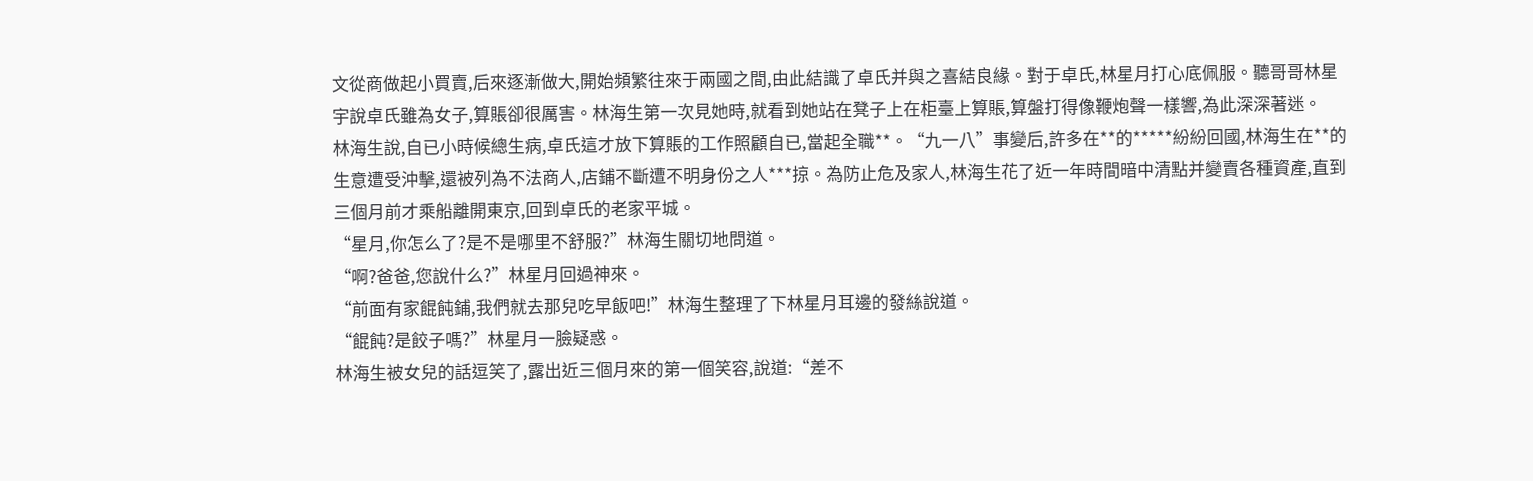文從商做起小買賣,后來逐漸做大,開始頻繁往來于兩國之間,由此結識了卓氏并與之喜結良緣。對于卓氏,林星月打心底佩服。聽哥哥林星宇說卓氏雖為女子,算賬卻很厲害。林海生第一次見她時,就看到她站在凳子上在柜臺上算賬,算盤打得像鞭炮聲一樣響,為此深深著迷。
林海生說,自已小時候總生病,卓氏這才放下算賬的工作照顧自已,當起全職**。“九一八”事變后,許多在**的*****紛紛回國,林海生在**的生意遭受沖擊,還被列為不法商人,店鋪不斷遭不明身份之人***掠。為防止危及家人,林海生花了近一年時間暗中清點并變賣各種資產,直到三個月前才乘船離開東京,回到卓氏的老家平城。
“星月,你怎么了?是不是哪里不舒服?”林海生關切地問道。
“啊?爸爸,您說什么?”林星月回過神來。
“前面有家餛飩鋪,我們就去那兒吃早飯吧!”林海生整理了下林星月耳邊的發絲說道。
“餛飩?是餃子嗎?”林星月一臉疑惑。
林海生被女兒的話逗笑了,露出近三個月來的第一個笑容,說道:“差不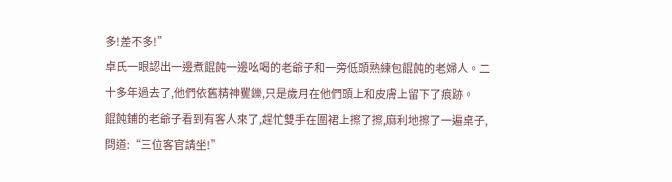多!差不多!”
卓氏一眼認出一邊煮餛飩一邊吆喝的老爺子和一旁低頭熟練包餛飩的老婦人。二十多年過去了,他們依舊精神矍鑠,只是歲月在他們頭上和皮膚上留下了痕跡。
餛飩鋪的老爺子看到有客人來了,趕忙雙手在圍裙上擦了擦,麻利地擦了一遍桌子,問道:“三位客官請坐!”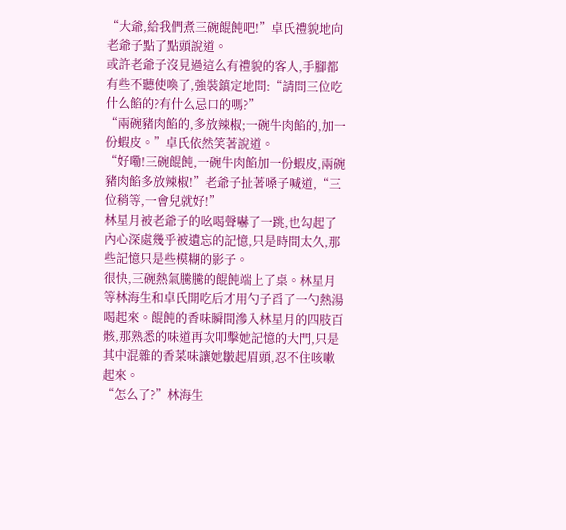“大爺,給我們煮三碗餛飩吧!”卓氏禮貌地向老爺子點了點頭說道。
或許老爺子沒見過這么有禮貌的客人,手腳都有些不聽使喚了,強裝鎮定地問:“請問三位吃什么餡的?有什么忌口的嗎?”
“兩碗豬肉餡的,多放辣椒;一碗牛肉餡的,加一份蝦皮。”卓氏依然笑著說道。
“好嘞!三碗餛飩,一碗牛肉餡加一份蝦皮,兩碗豬肉餡多放辣椒!”老爺子扯著嗓子喊道,“三位稍等,一會兒就好!”
林星月被老爺子的吆喝聲嚇了一跳,也勾起了內心深處幾乎被遺忘的記憶,只是時間太久,那些記憶只是些模糊的影子。
很快,三碗熱氣騰騰的餛飩端上了桌。林星月等林海生和卓氏開吃后才用勺子舀了一勺熱湯喝起來。餛飩的香味瞬間滲入林星月的四肢百骸,那熟悉的味道再次叩擊她記憶的大門,只是其中混雜的香菜味讓她皺起眉頭,忍不住咳嗽起來。
“怎么了?”林海生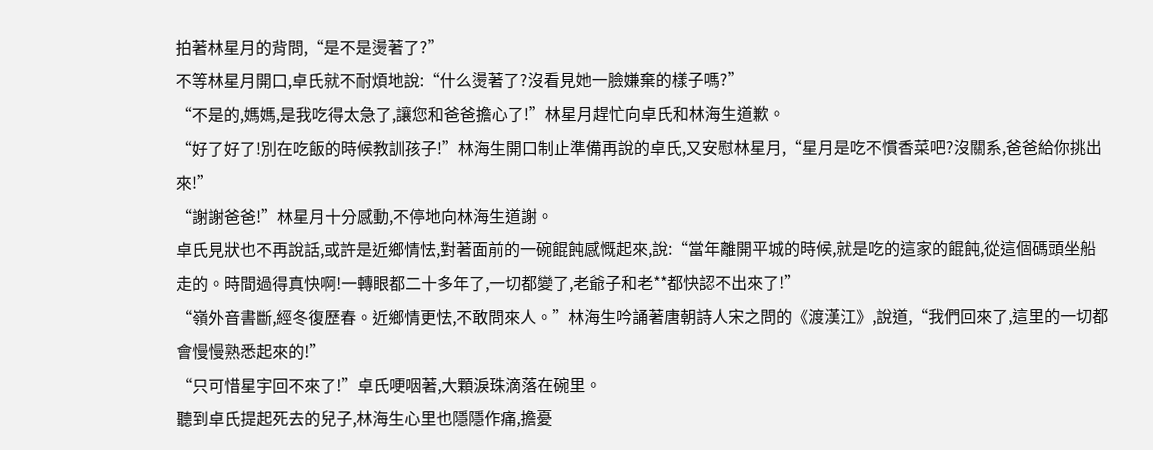拍著林星月的背問,“是不是燙著了?”
不等林星月開口,卓氏就不耐煩地說:“什么燙著了?沒看見她一臉嫌棄的樣子嗎?”
“不是的,媽媽,是我吃得太急了,讓您和爸爸擔心了!”林星月趕忙向卓氏和林海生道歉。
“好了好了!別在吃飯的時候教訓孩子!”林海生開口制止準備再說的卓氏,又安慰林星月,“星月是吃不慣香菜吧?沒關系,爸爸給你挑出來!”
“謝謝爸爸!”林星月十分感動,不停地向林海生道謝。
卓氏見狀也不再說話,或許是近鄉情怯,對著面前的一碗餛飩感慨起來,說:“當年離開平城的時候,就是吃的這家的餛飩,從這個碼頭坐船走的。時間過得真快啊!一轉眼都二十多年了,一切都變了,老爺子和老**都快認不出來了!”
“嶺外音書斷,經冬復歷春。近鄉情更怯,不敢問來人。”林海生吟誦著唐朝詩人宋之問的《渡漢江》,說道,“我們回來了,這里的一切都會慢慢熟悉起來的!”
“只可惜星宇回不來了!”卓氏哽咽著,大顆淚珠滴落在碗里。
聽到卓氏提起死去的兒子,林海生心里也隱隱作痛,擔憂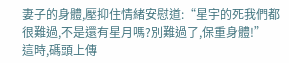妻子的身體,壓抑住情緒安慰道:“星宇的死我們都很難過,不是還有星月嗎?別難過了,保重身體!”
這時,碼頭上傳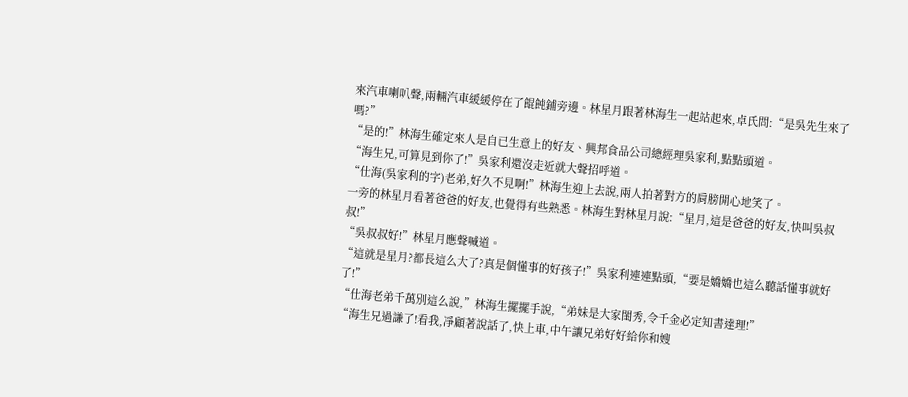來汽車喇叭聲,兩輛汽車緩緩停在了餛飩鋪旁邊。林星月跟著林海生一起站起來,卓氏問:“是吳先生來了嗎?”
“是的!”林海生確定來人是自已生意上的好友、興邦食品公司總經理吳家利,點點頭道。
“海生兄,可算見到你了!”吳家利還沒走近就大聲招呼道。
“仕海(吳家利的字)老弟,好久不見啊!”林海生迎上去說,兩人拍著對方的肩膀開心地笑了。
一旁的林星月看著爸爸的好友,也覺得有些熟悉。林海生對林星月說:“星月,這是爸爸的好友,快叫吳叔叔!”
“吳叔叔好!”林星月應聲喊道。
“這就是星月?都長這么大了?真是個懂事的好孩子!”吳家利連連點頭,“要是嬌嬌也這么聽話懂事就好了!”
“仕海老弟千萬別這么說,”林海生擺擺手說,“弟妹是大家閨秀,令千金必定知書達理!”
“海生兄過謙了!看我,凈顧著說話了,快上車,中午讓兄弟好好給你和嫂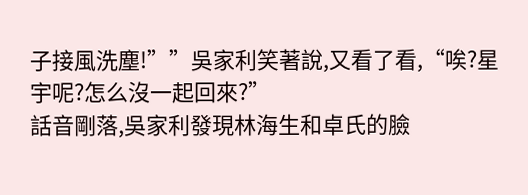子接風洗塵!””吳家利笑著說,又看了看,“唉?星宇呢?怎么沒一起回來?”
話音剛落,吳家利發現林海生和卓氏的臉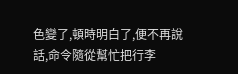色變了,頓時明白了,便不再說話,命令隨從幫忙把行李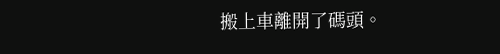搬上車離開了碼頭。